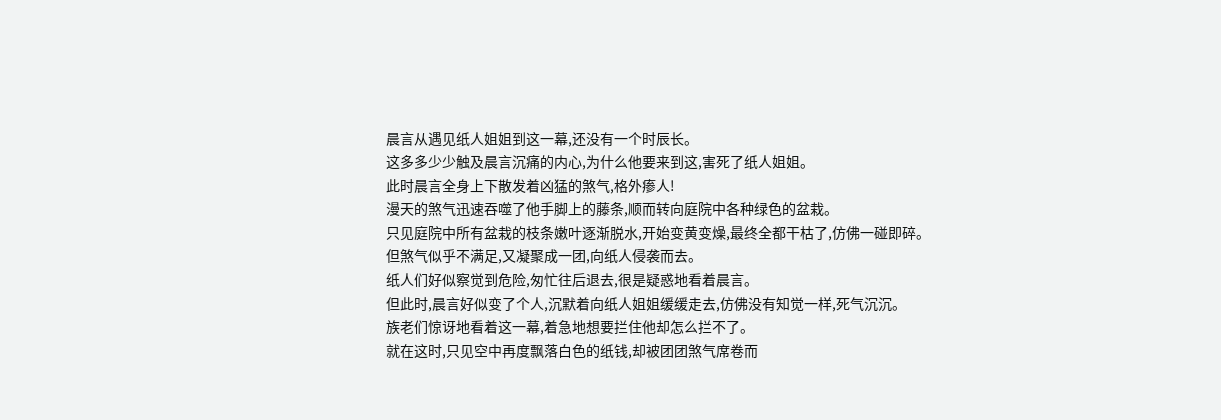晨言从遇见纸人姐姐到这一幕,还没有一个时辰长。
这多多少少触及晨言沉痛的内心,为什么他要来到这,害死了纸人姐姐。
此时晨言全身上下散发着凶猛的煞气,格外瘆人!
漫天的煞气迅速吞噬了他手脚上的藤条,顺而转向庭院中各种绿色的盆栽。
只见庭院中所有盆栽的枝条嫩叶逐渐脱水,开始变黄变燥,最终全都干枯了,仿佛一碰即碎。
但煞气似乎不满足,又凝聚成一团,向纸人侵袭而去。
纸人们好似察觉到危险,匆忙往后退去,很是疑惑地看着晨言。
但此时,晨言好似变了个人,沉默着向纸人姐姐缓缓走去,仿佛没有知觉一样,死气沉沉。
族老们惊讶地看着这一幕,着急地想要拦住他却怎么拦不了。
就在这时,只见空中再度飘落白色的纸钱,却被团团煞气席卷而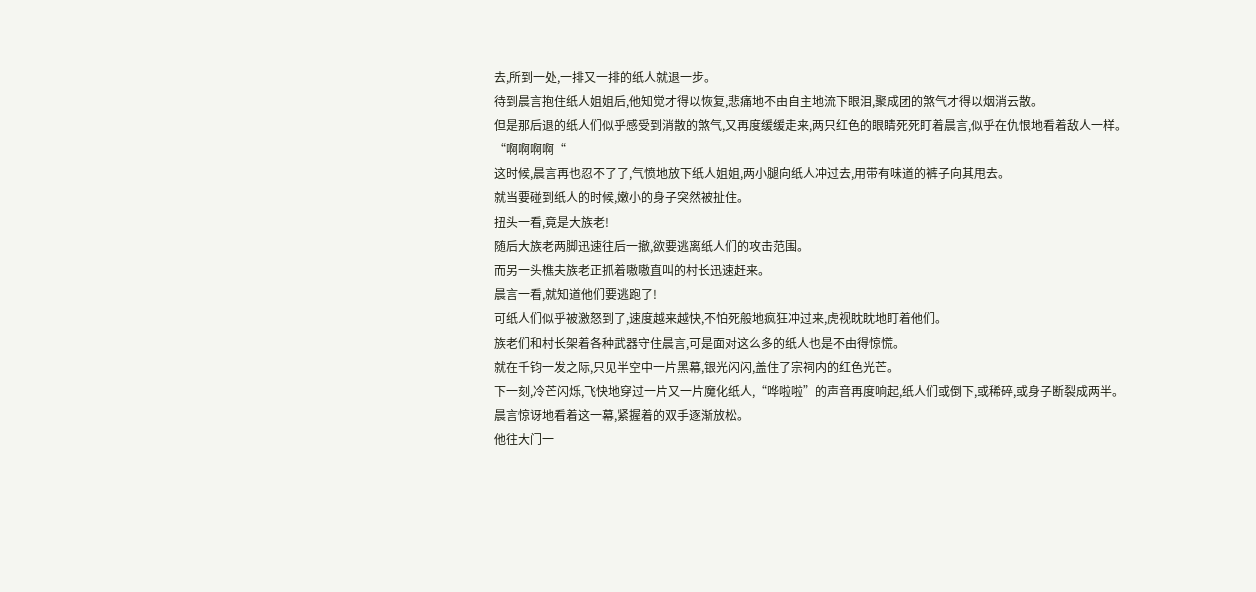去,所到一处,一排又一排的纸人就退一步。
待到晨言抱住纸人姐姐后,他知觉才得以恢复,悲痛地不由自主地流下眼泪,聚成团的煞气才得以烟消云散。
但是那后退的纸人们似乎感受到消散的煞气,又再度缓缓走来,两只红色的眼睛死死盯着晨言,似乎在仇恨地看着敌人一样。
“啊啊啊啊“
这时候,晨言再也忍不了了,气愤地放下纸人姐姐,两小腿向纸人冲过去,用带有味道的裤子向其甩去。
就当要碰到纸人的时候,嫩小的身子突然被扯住。
扭头一看,竟是大族老!
随后大族老两脚迅速往后一撤,欲要逃离纸人们的攻击范围。
而另一头樵夫族老正抓着嗷嗷直叫的村长迅速赶来。
晨言一看,就知道他们要逃跑了!
可纸人们似乎被激怒到了,速度越来越快,不怕死般地疯狂冲过来,虎视眈眈地盯着他们。
族老们和村长架着各种武器守住晨言,可是面对这么多的纸人也是不由得惊慌。
就在千钧一发之际,只见半空中一片黑幕,银光闪闪,盖住了宗祠内的红色光芒。
下一刻,冷芒闪烁,飞快地穿过一片又一片魔化纸人,“哗啦啦”的声音再度响起,纸人们或倒下,或稀碎,或身子断裂成两半。
晨言惊讶地看着这一幕,紧握着的双手逐渐放松。
他往大门一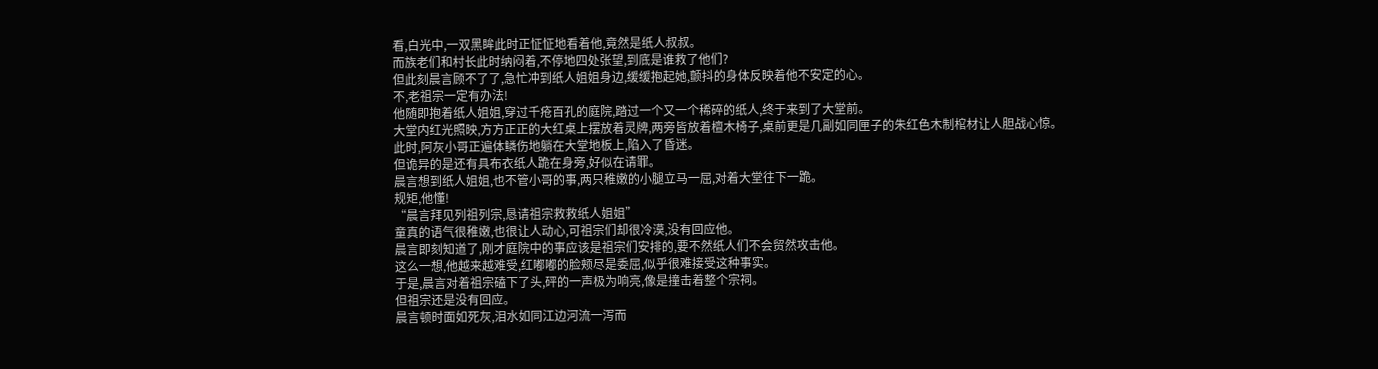看,白光中,一双黑眸此时正怔怔地看着他,竟然是纸人叔叔。
而族老们和村长此时纳闷着,不停地四处张望,到底是谁救了他们?
但此刻晨言顾不了了,急忙冲到纸人姐姐身边,缓缓抱起她,颤抖的身体反映着他不安定的心。
不,老祖宗一定有办法!
他随即抱着纸人姐姐,穿过千疮百孔的庭院,踏过一个又一个稀碎的纸人,终于来到了大堂前。
大堂内红光照映,方方正正的大红桌上摆放着灵牌,两旁皆放着檀木椅子,桌前更是几副如同匣子的朱红色木制棺材让人胆战心惊。
此时,阿灰小哥正遍体鳞伤地躺在大堂地板上,陷入了昏迷。
但诡异的是还有具布衣纸人跪在身旁,好似在请罪。
晨言想到纸人姐姐,也不管小哥的事,两只稚嫩的小腿立马一屈,对着大堂往下一跪。
规矩,他懂!
“晨言拜见列祖列宗,恳请祖宗救救纸人姐姐”
童真的语气很稚嫩,也很让人动心,可祖宗们却很冷漠,没有回应他。
晨言即刻知道了,刚才庭院中的事应该是祖宗们安排的,要不然纸人们不会贸然攻击他。
这么一想,他越来越难受,红嘟嘟的脸颊尽是委屈,似乎很难接受这种事实。
于是,晨言对着祖宗磕下了头,砰的一声极为响亮,像是撞击着整个宗祠。
但祖宗还是没有回应。
晨言顿时面如死灰,泪水如同江边河流一泻而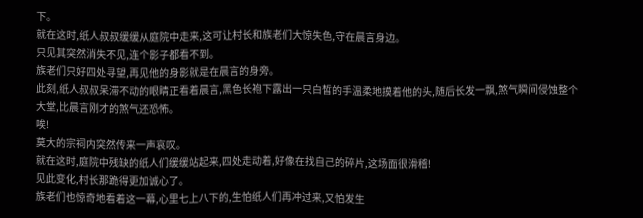下。
就在这时,纸人叔叔缓缓从庭院中走来,这可让村长和族老们大惊失色,守在晨言身边。
只见其突然消失不见,连个影子都看不到。
族老们只好四处寻望,再见他的身影就是在晨言的身旁。
此刻,纸人叔叔呆滞不动的眼睛正看着晨言,黑色长袍下露出一只白皙的手温柔地摸着他的头,随后长发一飘,煞气瞬间侵蚀整个大堂,比晨言刚才的煞气还恐怖。
唉!
莫大的宗祠内突然传来一声哀叹。
就在这时,庭院中残缺的纸人们缓缓站起来,四处走动着,好像在找自己的碎片,这场面很滑稽!
见此变化,村长那跪得更加诚心了。
族老们也惊奇地看着这一幕,心里七上八下的,生怕纸人们再冲过来,又怕发生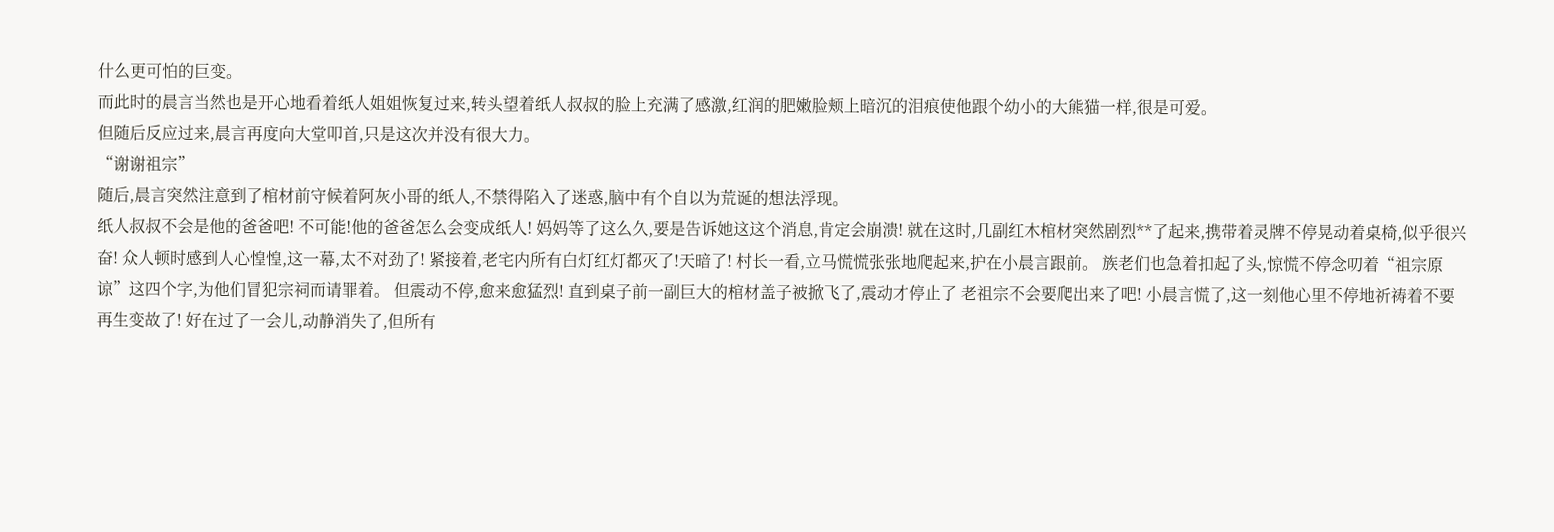什么更可怕的巨变。
而此时的晨言当然也是开心地看着纸人姐姐恢复过来,转头望着纸人叔叔的脸上充满了感激,红润的肥嫩脸颊上暗沉的泪痕使他跟个幼小的大熊猫一样,很是可爱。
但随后反应过来,晨言再度向大堂叩首,只是这次并没有很大力。
“谢谢祖宗”
随后,晨言突然注意到了棺材前守候着阿灰小哥的纸人,不禁得陷入了迷惑,脑中有个自以为荒诞的想法浮现。
纸人叔叔不会是他的爸爸吧! 不可能!他的爸爸怎么会变成纸人! 妈妈等了这么久,要是告诉她这这个消息,肯定会崩溃! 就在这时,几副红木棺材突然剧烈**了起来,携带着灵牌不停晃动着桌椅,似乎很兴奋! 众人顿时感到人心惶惶,这一幕,太不对劲了! 紧接着,老宅内所有白灯红灯都灭了!天暗了! 村长一看,立马慌慌张张地爬起来,护在小晨言跟前。 族老们也急着扣起了头,惊慌不停念叨着“祖宗原谅”这四个字,为他们冒犯宗祠而请罪着。 但震动不停,愈来愈猛烈! 直到桌子前一副巨大的棺材盖子被掀飞了,震动才停止了 老祖宗不会要爬出来了吧! 小晨言慌了,这一刻他心里不停地祈祷着不要再生变故了! 好在过了一会儿,动静消失了,但所有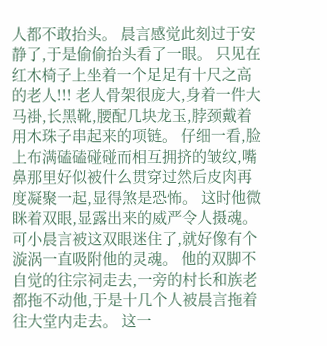人都不敢抬头。 晨言感觉此刻过于安静了,于是偷偷抬头看了一眼。 只见在红木椅子上坐着一个足足有十尺之高的老人!!! 老人骨架很庞大,身着一件大马褂,长黑靴,腰配几块龙玉,脖颈戴着用木珠子串起来的项链。 仔细一看,脸上布满磕磕碰碰而相互拥挤的皱纹,嘴鼻那里好似被什么贯穿过然后皮肉再度凝聚一起,显得煞是恐怖。 这时他微眯着双眼,显露出来的威严令人摄魂。 可小晨言被这双眼迷住了,就好像有个漩涡一直吸附他的灵魂。 他的双脚不自觉的往宗祠走去,一旁的村长和族老都拖不动他,于是十几个人被晨言拖着往大堂内走去。 这一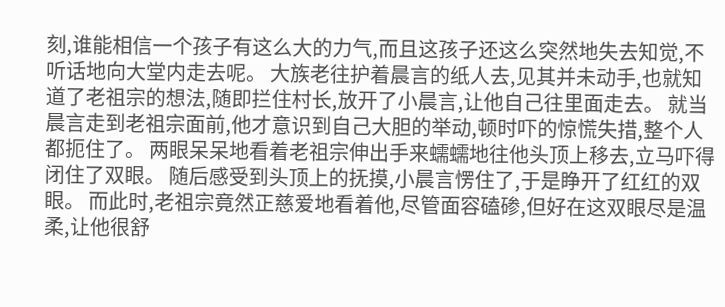刻,谁能相信一个孩子有这么大的力气,而且这孩子还这么突然地失去知觉,不听话地向大堂内走去呢。 大族老往护着晨言的纸人去,见其并未动手,也就知道了老祖宗的想法,随即拦住村长,放开了小晨言,让他自己往里面走去。 就当晨言走到老祖宗面前,他才意识到自己大胆的举动,顿时吓的惊慌失措,整个人都扼住了。 两眼呆呆地看着老祖宗伸出手来蠕蠕地往他头顶上移去,立马吓得闭住了双眼。 随后感受到头顶上的抚摸,小晨言愣住了,于是睁开了红红的双眼。 而此时,老祖宗竟然正慈爱地看着他,尽管面容磕碜,但好在这双眼尽是温柔,让他很舒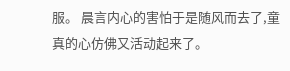服。 晨言内心的害怕于是随风而去了,童真的心仿佛又活动起来了。